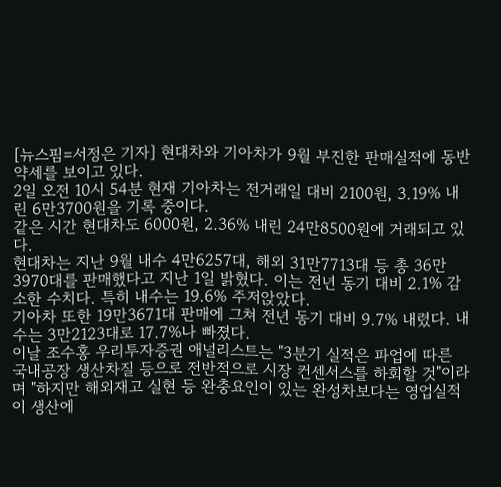[뉴스핌=서정은 기자] 현대차와 기아차가 9월 부진한 판매실적에 동반 약세를 보이고 있다.
2일 오전 10시 54분 현재 기아차는 전거래일 대비 2100원, 3.19% 내린 6만3700원을 기록 중이다.
같은 시간 현대차도 6000원, 2.36% 내린 24만8500원에 거래되고 있다.
현대차는 지난 9월 내수 4만6257대, 해외 31만7713대 등 총 36만3970대를 판매했다고 지난 1일 밝혔다. 이는 전년 동기 대비 2.1% 감소한 수치다. 특히 내수는 19.6% 주저앉았다.
기아차 또한 19만3671대 판매에 그쳐 전년 동기 대비 9.7% 내렸다. 내수는 3만2123대로 17.7%나 빠졌다.
이날 조수홍 우리투자증권 애널리스트는 "3분기 실적은 파업에 따른 국내공장 생산차질 등으로 전반적으로 시장 컨센서스를 하회할 것"이라며 "하지만 해외재고 실현 등 완충요인이 있는 완성차보다는 영업실적이 생산에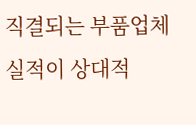직결되는 부품업체 실적이 상대적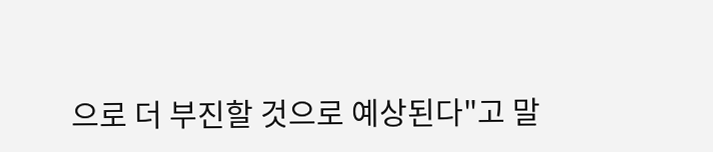으로 더 부진할 것으로 예상된다"고 말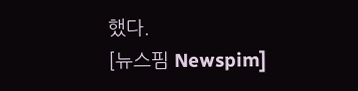했다.
[뉴스핌 Newspim]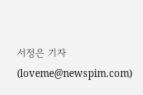서정은 기자 (loveme@newspim.com)